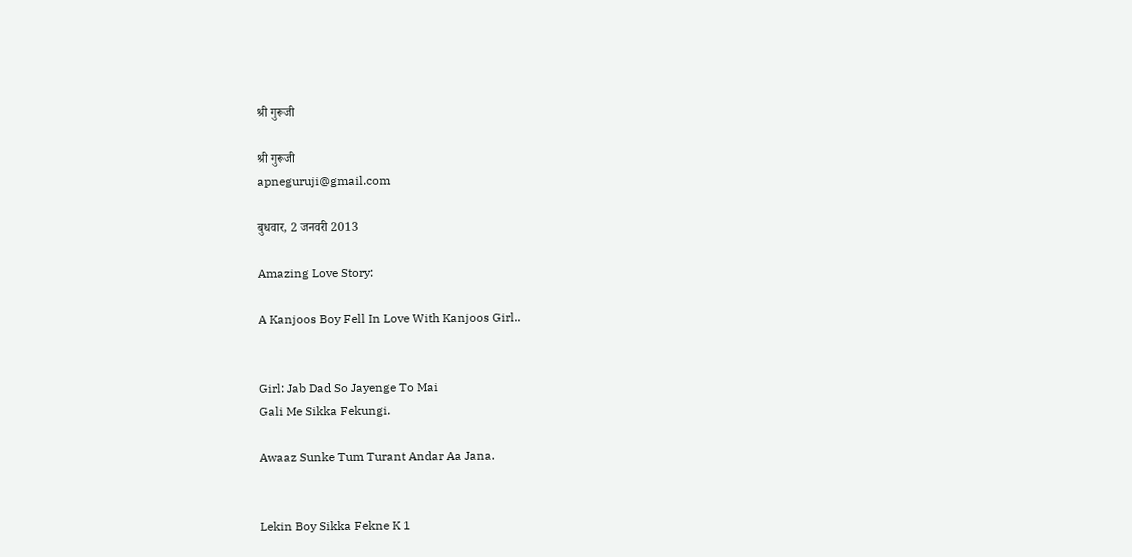श्री गुरूजी

श्री गुरूजी
apneguruji@gmail.com

बुधवार, 2 जनवरी 2013

Amazing Love Story:

A Kanjoos Boy Fell In Love With Kanjoos Girl..


Girl: Jab Dad So Jayenge To Mai
Gali Me Sikka Fekungi.

Awaaz Sunke Tum Turant Andar Aa Jana.


Lekin Boy Sikka Fekne K 1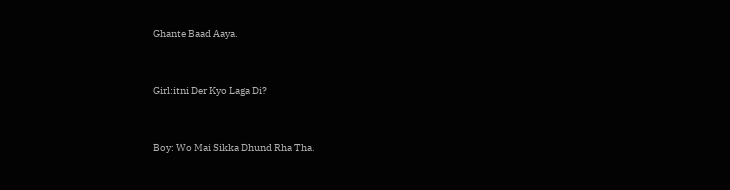Ghante Baad Aaya.


Girl:itni Der Kyo Laga Di?


Boy: Wo Mai Sikka Dhund Rha Tha.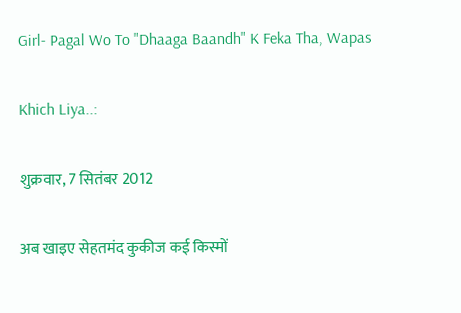Girl- Pagal Wo To "Dhaaga Baandh" K Feka Tha, Wapas

Khich Liya..:

शुक्रवार, 7 सितंबर 2012

अब खाइए सेहतमंद कुकीज कई किस्मों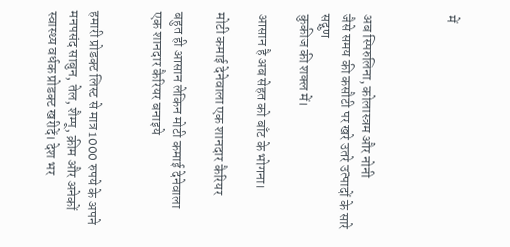में



अब स्पिरुलिना, कोलास्त्रम और नोनी
जैसे समय की कसौटी पर खरे उतरे उत्पादों के सारे सद्गुण
कुकीज की शक्ल में।

आसान है अब सेहत को बाँट के भोगना।

मोटी कमाई देनेवाला एक शानदार कैरियर

बहुत ही आसान लेकिन मोटी कमाई देनेवाला
एक शानदार कैरियर बनाइये


हमारी प्रोडक्ट लिस्ट से मात्र 1000 रुपये के अपने मनपसंद साबुन, तेल, शैम्पू, क्रीम और अनेकों स्वास्थ्य वर्धक प्रोडक्ट खरीदें। देश भर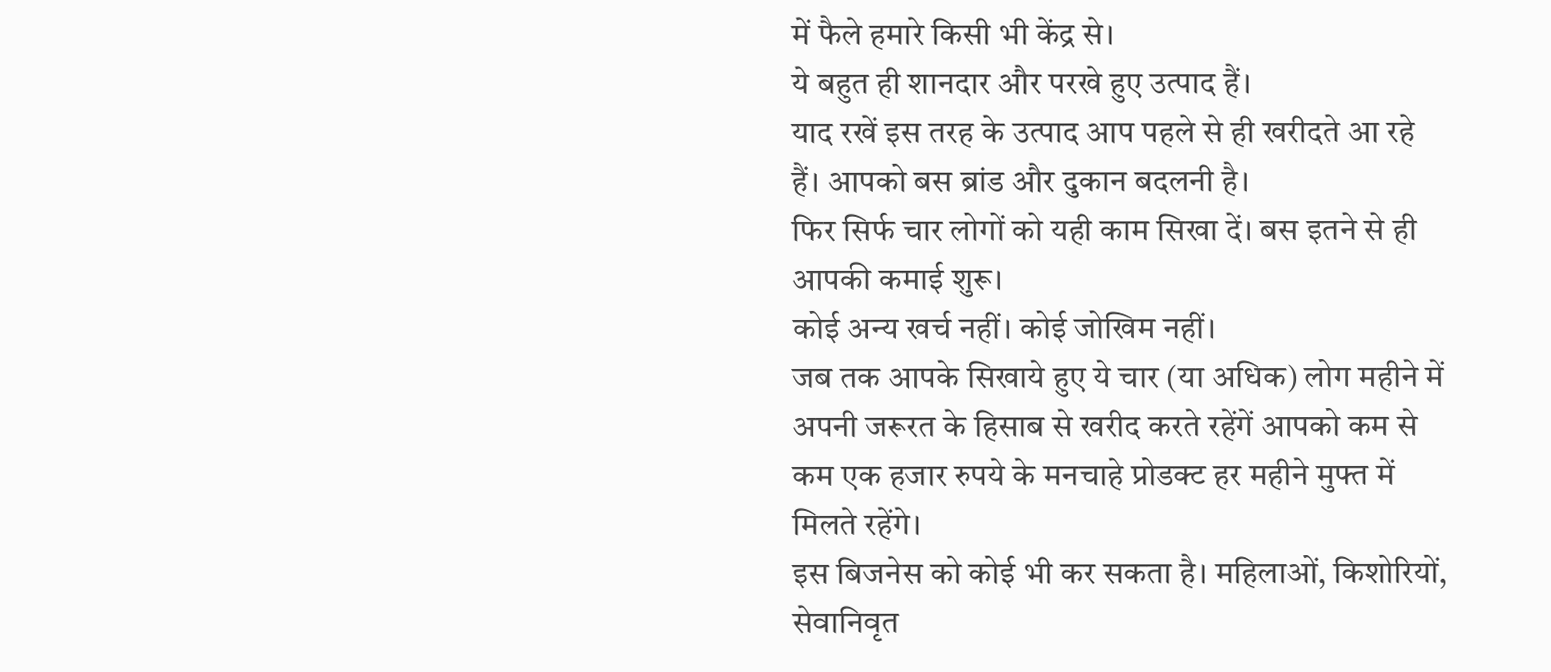में फैले हमारे किसी भी केंद्र से।
ये बहुत ही शानदार और परखे हुए उत्पाद हैं।
याद रखें इस तरह के उत्पाद आप पहले से ही खरीदते आ रहे हैं। आपको बस ब्रांड और दुकान बदलनी है।
फिर सिर्फ चार लोगों को यही काम सिखा दें। बस इतने से ही आपकी कमाई शुरू।
कोई अन्य खर्च नहीं। कोई जोखिम नहीं।
जब तक आपके सिखाये हुए ये चार (या अधिक) लोग महीने में अपनी जरूरत के हिसाब से खरीद करते रहेंगें आपको कम से कम एक हजार रुपये के मनचाहे प्रोडक्ट हर महीने मुफ्त में मिलते रहेंगे।
इस बिजनेस को कोई भी कर सकता है। महिलाओं, किशोरियों, सेवानिवृत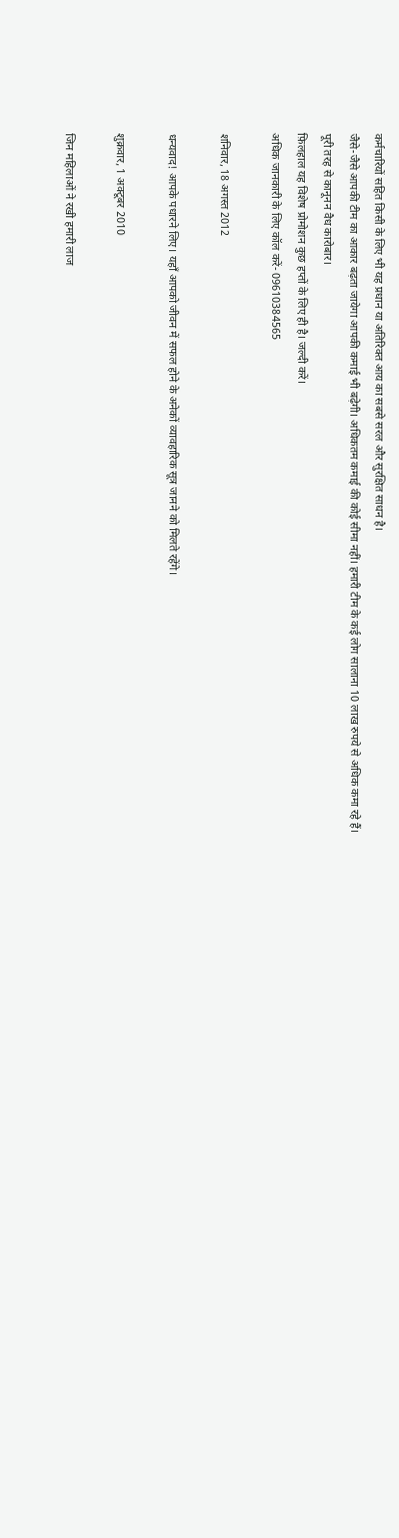कर्मचारियों सहित किसी के लिए भी यह प्रधान या अतिरिक्त आय का सबसे सरल और सुरक्षित साधन है।
जैसे-जैसे आपकी टीम का आकार बढ़ता जायेगा आपकी कमाई भी बढ़ेगी। अधिकतम कमाई की कोई सीमा नहीं। हमारी टीम के कई लोग सालाना 10 लाख रुपये से अधिक कमा रहे हैं।
पूरी तरह से कानूनन वैध कारोबार।
फ़िलहाल यह विशेष प्रोमोशन कुछ हप्तों के लिए ही है। जल्दी करें।
अधिक जानकारी के लिए कॉल करें- 09610384565

शनिवार, 18 अगस्त 2012

धन्यवाद! आपके पधारने लिए। यहाँ आपको जीवन में सफल होने के अनेकों व्यावहारिक सूत्र जानने को मिलते रहेंगे।

शुक्रवार, 1 अक्टूबर 2010

जिन महिलाओं ने रखी हमारी लाज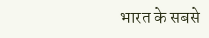भारत के सबसे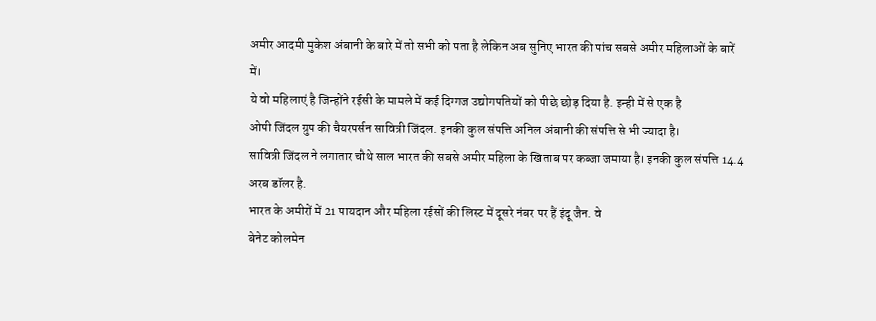अमीर आदमी मुकेश अंबानी के बारे में तो सभी को पता है लेकिन अब सुनिए भारत की पांच सबसे अमीर महिलाओं के बारें में।
ये वो महिलाएं है जिन्होंने रईसी के मामले में कई दिग्गज उद्योगपतियों को पीछे छोड़ दिया है. इन्ही में से एक है
ओपी जिंदल ग्रुप की चैयरपर्सन सावित्री जिंदल. इनकी कुल संपत्ति अनिल अंबानी की संपत्ति से भी ज्यादा है।
सावित्री जिंदल ने लगातार चौथे साल भारत की सबसे अमीर महिला के खिताब पर कब्जा जमाया है। इनकी कुल संपत्ति 14.4 अरब डॉलर है.
भारत के अमीरों में 21 पायदान और महिला रईसों की लिस्ट में दूसरे नंबर पर हैं इंदू जैन. वे
बेनेट कोलमेन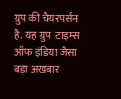ग्रुप की चैयरपर्सन है. यह ग्रुप  टाइम्स ऑफ इंडिया जैसा बड़ा अखबार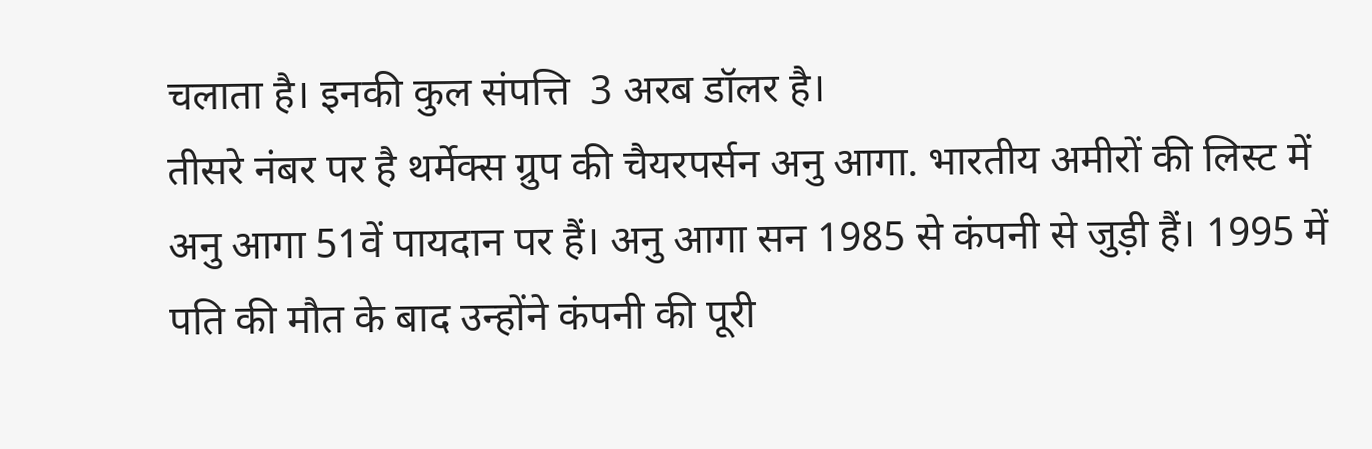चलाता है। इनकी कुल संपत्ति  3 अरब डॉलर है।
तीसरे नंबर पर है थर्मेक्स ग्रुप की चैयरपर्सन अनु आगा. भारतीय अमीरों की लिस्ट में अनु आगा 51वें पायदान पर हैं। अनु आगा सन 1985 से कंपनी से जुड़ी हैं। 1995 में पति की मौत के बाद उन्होंने कंपनी की पूरी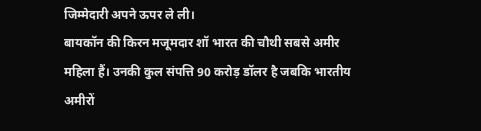जिम्मेदारी अपने ऊपर ले ली।
बायकॉन की किरन मजूमदार शॉ भारत की चौथी सबसे अमीर महिला हैं। उनकी कुल संपत्ति 90 करोड़ डॉलर है जबकि भारतीय अमीरों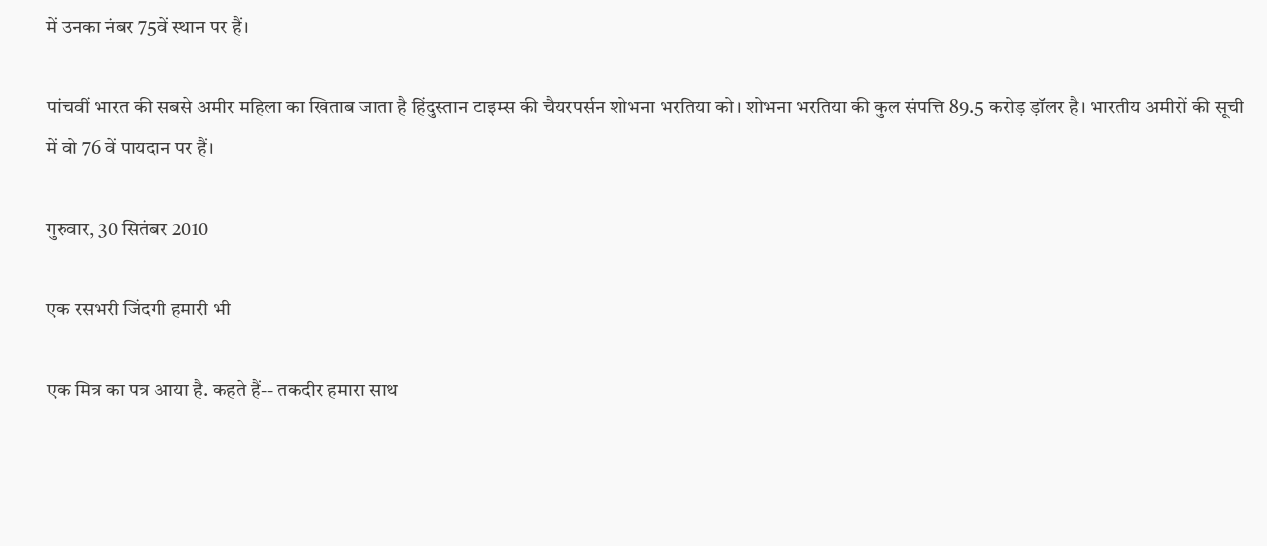में उनका नंबर 75वें स्थान पर हैं।

पांचवीं भारत की सबसे अमीर महिला का खिताब जाता है हिंदुस्तान टाइम्स की चैयरपर्सन शोभना भरतिया को। शोभना भरतिया की कुल संपत्ति 89.5 करोड़ ड़ॉलर है। भारतीय अमीरों की सूची में वो 76 वें पायदान पर हैं।

गुरुवार, 30 सितंबर 2010

एक रसभरी जिंदगी हमारी भी

एक मित्र का पत्र आया है. कहते हैं-- तकदीर हमारा साथ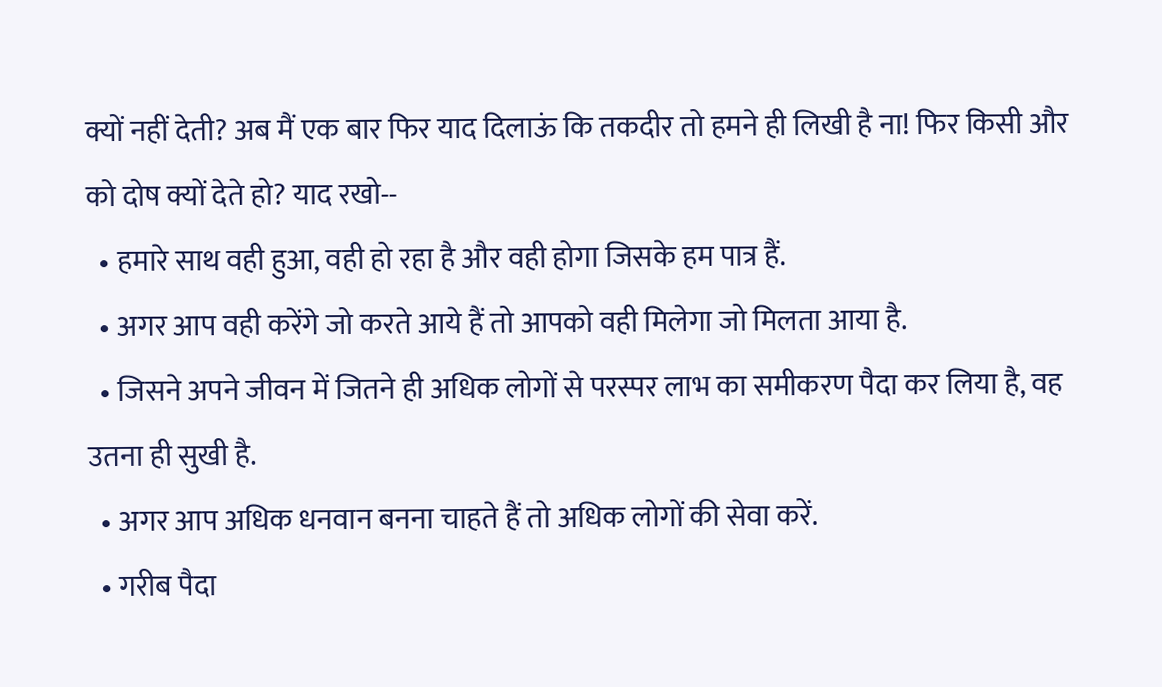क्यों नहीं देती? अब मैं एक बार फिर याद दिलाऊं कि तकदीर तो हमने ही लिखी है ना! फिर किसी और को दोष क्यों देते हो? याद रखो--
  • हमारे साथ वही हुआ, वही हो रहा है और वही होगा जिसके हम पात्र हैं.
  • अगर आप वही करेंगे जो करते आये हैं तो आपको वही मिलेगा जो मिलता आया है.
  • जिसने अपने जीवन में जितने ही अधिक लोगों से परस्पर लाभ का समीकरण पैदा कर लिया है, वह उतना ही सुखी है.
  • अगर आप अधिक धनवान बनना चाहते हैं तो अधिक लोगों की सेवा करें.
  • गरीब पैदा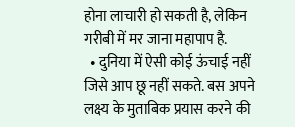होना लाचारी हो सकती है, लेकिन गरीबी में मर जाना महापाप है.
  • दुनिया में ऐसी कोई ऊंचाई नहीं जिसे आप छू नहीं सकते. बस अपने लक्ष्य के मुताबिक प्रयास करने की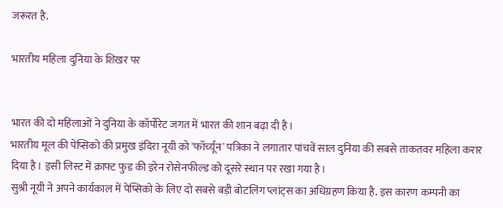जरूरत है.

भारतीय महिला दुनिया के शिखर पर


भारत की दो महिलाओं ने दुनिया के कॉर्पोरेट जगत में भारत की शान बढ़ा दी है।
भारतीय मूल की पेप्सिको की प्रमुख इंदिरा नूयी को 'फॉर्च्यून' पत्रिका ने लगातार पांचवें साल दुनिया की सबसे ताकतवर महिला करार दिया है। इसी लिस्ट में क्राफ्ट फुड की इरेन रोसेनफील्ड को दूसरे स्थान पर रखा गया है।
सुश्री नूयी ने अपने कार्यकाल में पेप्सिको के लिए दो सबसे बड़ी बोटलिंग प्लांट्स का अधिग्रहण किया है. इस कारण कम्पनी का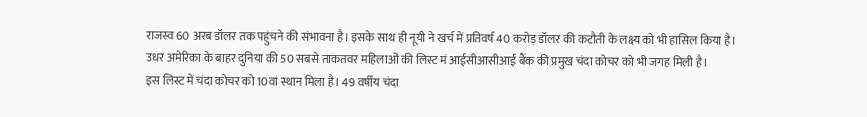राजस्व 60 अरब डॉलर तक पहुंचने की संभावना है। इसके साथ ही नूयी ने खर्च में प्रतिवर्ष 40 करोड़ डॉलर की कटौती के लक्ष्य को भी हासिल किया है।
उधर अमेरिका के बाहर दुनिया की 50 सबसे ताकतवर महिलाओं की लिस्ट मं आईसीआसीआई बैंक की प्रमुख चंदा कोचर को भी जगह मिली है।
इस लिस्ट में चंदा कोचर को 10वां स्थान मिला है। 49 वर्षीय चंदा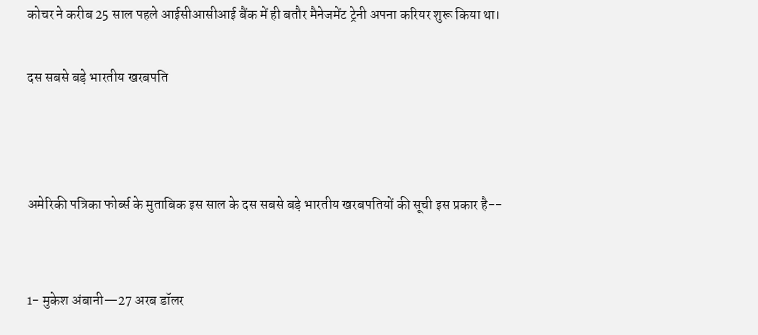कोचर ने करीब 25 साल पहले आईसीआसीआई बैंक में ही बतौर मैनेजमेंट ट्रेनी अपना करियर शुरू किया था।

दस सबसे बड़े भारतीय खरबपति



अमेरिकी पत्रिका फोर्ब्स के मुताबिक इस साल के दस सबसे बड़े भारतीय खरबपतियों की सूची इस प्रकार है--


1- मुकेश अंबानी—27 अरब डॉलर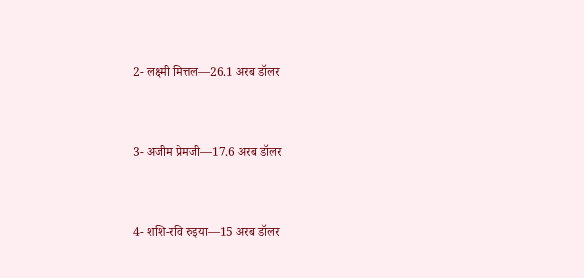2- लक्ष्मी मित्तल—26.1 अरब डॉलर


3- अजीम प्रेमजी—17.6 अरब डॉलर


4- शशि-रवि रुइया—15 अरब डॉलर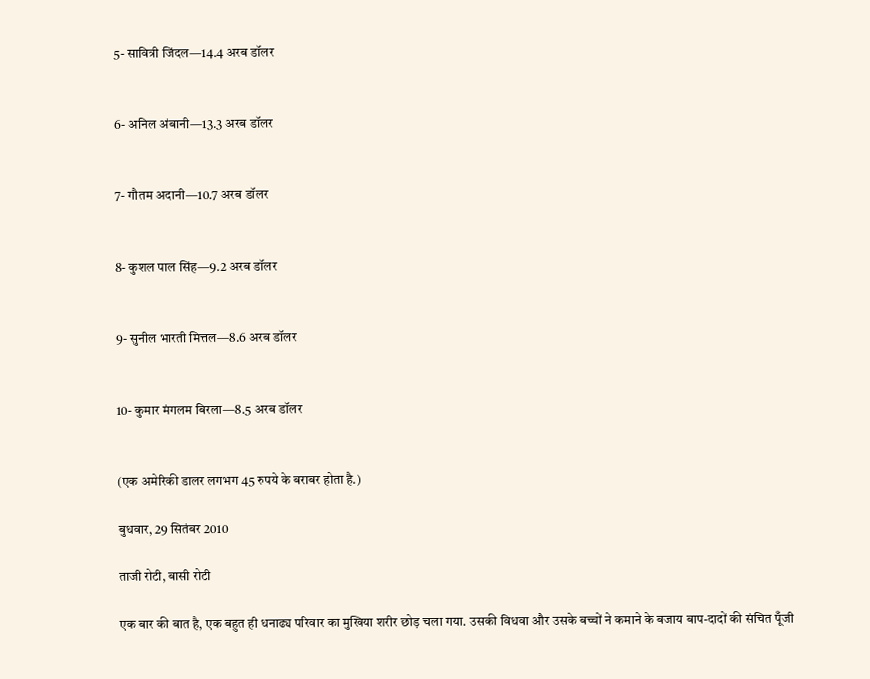5- सावित्री जिंदल—14.4 अरब डॉलर


6- अनिल अंबानी—13.3 अरब डॉलर


7- गौतम अदानी—10.7 अरब डॉलर


8- कुशल पाल सिंह—9.2 अरब डॉलर


9- सुनील भारती मित्तल—8.6 अरब डॉलर


10- कुमार मंगलम बिरला—8.5 अरब डॉलर


(एक अमेरिकी डालर लगभग 45 रुपये के बराबर होता है.)

बुधवार, 29 सितंबर 2010

ताजी रोटी, बासी रोटी

एक बार की बात है, एक बहुत ही धनाढ्य परिवार का मुखिया शरीर छोड़ चला गया. उसकी विधवा और उसके बच्चों ने कमाने के बजाय बाप-दादों की संचित पूँजी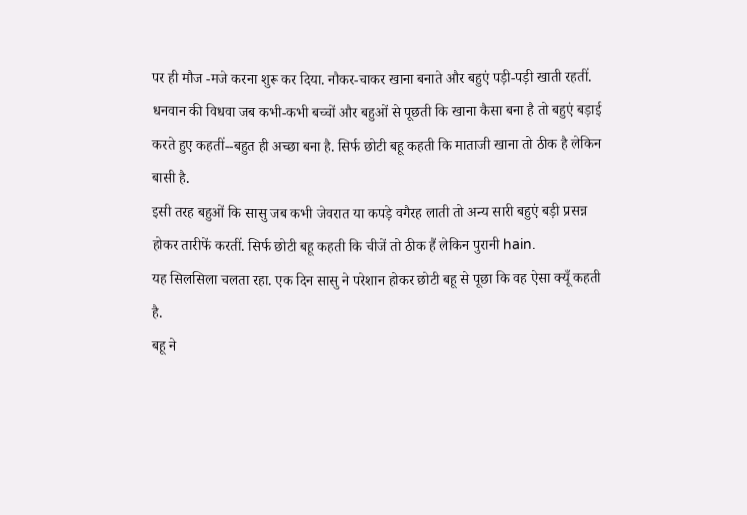पर ही मौज -मजे करना शुरू कर दिया. नौकर-चाकर खाना बनाते और बहुएं पड़ी-पड़ी खाती रहतीं.
धनवान की विधवा जब कभी-कभी बच्चों और बहुओं से पूछती कि खाना कैसा बना है तो बहुएं बड़ाई करते हुए कहतीं--बहुत ही अच्छा बना है. सिर्फ छोटी बहू कहती कि माताजी खाना तो ठीक है लेकिन बासी है.
इसी तरह बहुओं कि सासु जब कभी जेवरात या कपड़े वगैरह लाती तो अन्य सारी बहुएं बड़ी प्रसन्न होकर तारीफें करतीं. सिर्फ छोटी बहू कहती कि चीजें तो ठीक हैं लेकिन पुरानी hain.
यह सिलसिला चलता रहा. एक दिन सासु ने परेशान होकर छोटी बहू से पूछा कि वह ऐसा क्यूँ कहती है.
बहू ने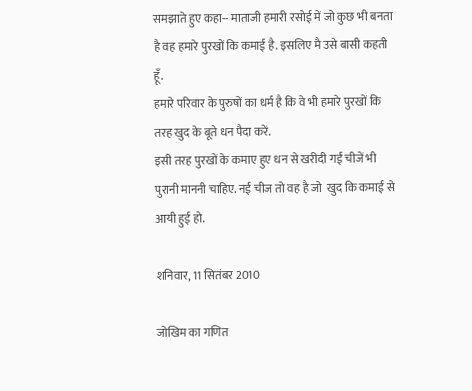समझाते हुए कहा-- माताजी हमारी रसोई में जो कुछ भी बनता है वह हमारे पुरखों कि कमाई है. इसलिए मै उसे बासी कहती हूँ.
हमारे परिवार के पुरुषों का धर्म है कि वे भी हमारे पुरखों कि तरह खुद के बूते धन पैदा करें.
इसी तरह पुरखों के कमाए हुए धन से खरीदी गईं चीजें भी पुरानी माननी चाहिए. नई चीज तो वह है जो  खुद कि कमाई से आयी हुई हो.

शनिवार, 11 सितंबर 2010

जोखिम का गणित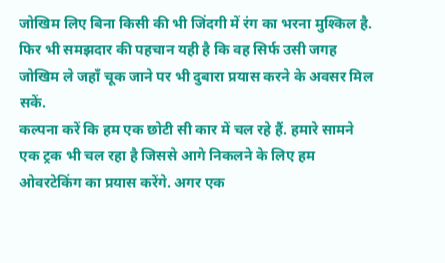जोखिम लिए बिना किसी की भी जिंदगी में रंग का भरना मुश्किल है. फिर भी समझदार की पहचान यही है कि वह सिर्फ उसी जगह जोखिम ले जहाँ चूक जाने पर भी दुबारा प्रयास करने के अवसर मिल सकें.
कल्पना करें कि हम एक छोटी सी कार में चल रहे हैं. हमारे सामने एक ट्रक भी चल रहा है जिससे आगे निकलने के लिए हम ओवरटेकिंग का प्रयास करेंगे. अगर एक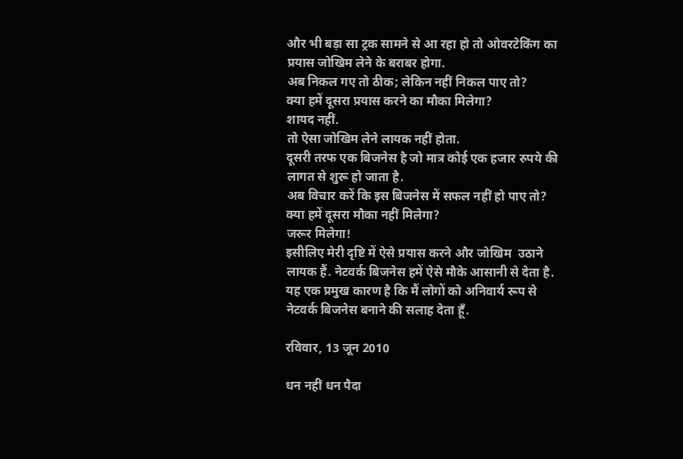और भी बड़ा सा ट्रक सामने से आ रहा हो तो ओवरटेकिंग का प्रयास जोखिम लेने के बराबर होगा.
अब निकल गए तो ठीक; लेकिन नहीं निकल पाए तो?
क्या हमें दूसरा प्रयास करने का मौका मिलेगा?
शायद नहीं.
तो ऐसा जोखिम लेने लायक नहीं होता.
दूसरी तरफ एक बिजनेस है जो मात्र कोई एक हजार रुपये की लागत से शुरू हो जाता है.
अब विचार करें कि इस बिजनेस में सफल नहीं हो पाए तो?
क्या हमें दूसरा मौका नहीं मिलेगा?
जरूर मिलेगा!
इसीलिए मेरी दृष्टि में ऐसे प्रयास करने और जोखिम  उठाने लायक हैं. नेटवर्क बिजनेस हमें ऐसे मौके आसानी से देता है.
यह एक प्रमुख कारण है कि मैं लोगों को अनिवार्य रूप से नेटवर्क बिजनेस बनाने की सलाह देता हूँ.

रविवार, 13 जून 2010

धन नहीं धन पैदा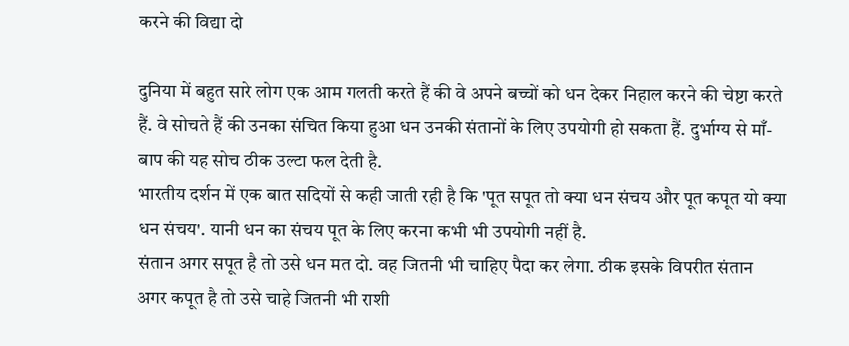करने की विद्या दो

दुनिया में बहुत सारे लोग एक आम गलती करते हैं की वे अपने बच्चों को धन देकर निहाल करने की चेष्टा करते हैं. वे सोचते हैं की उनका संचित किया हुआ धन उनकी संतानों के लिए उपयोगी हो सकता हैं. दुर्भाग्य से माँ-बाप की यह सोच ठीक उल्टा फल देती है.
भारतीय दर्शन में एक बात सदियों से कही जाती रही है कि 'पूत सपूत तो क्या धन संचय और पूत कपूत यो क्या धन संचय'. यानी धन का संचय पूत के लिए करना कभी भी उपयोगी नहीं है.
संतान अगर सपूत है तो उसे धन मत दो. वह जितनी भी चाहिए पैदा कर लेगा. ठीक इसके विपरीत संतान अगर कपूत है तो उसे चाहे जितनी भी राशी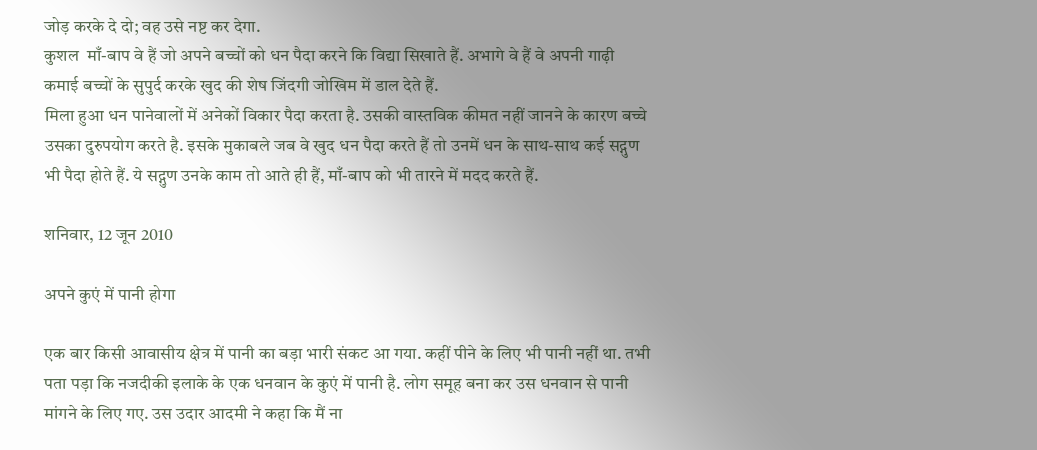जोड़ करके दे दो; वह उसे नष्ट कर देगा.
कुशल  माँ-बाप वे हैं जो अपने बच्चों को धन पैदा करने कि विद्या सिखाते हैं. अभागे वे हैं वे अपनी गाढ़ी कमाई बच्चों के सुपुर्द करके खुद की शेष जिंदगी जोखिम में डाल देते हैं.
मिला हुआ धन पानेवालों में अनेकों विकार पैदा करता है. उसकी वास्तविक कीमत नहीं जानने के कारण बच्चे उसका दुरुपयोग करते है. इसके मुकाबले जब वे खुद धन पैदा करते हैं तो उनमें धन के साथ-साथ कई सद्गुण भी पैदा होते हैं. ये सद्गुण उनके काम तो आते ही हैं, माँ-बाप को भी तारने में मदद करते हैं.

शनिवार, 12 जून 2010

अपने कुएं में पानी होगा

एक बार किसी आवासीय क्षेत्र में पानी का बड़ा भारी संकट आ गया. कहीं पीने के लिए भी पानी नहीं था. तभी पता पड़ा कि नजदीकी इलाके के एक धनवान के कुएं में पानी है. लोग समूह बना कर उस धनवान से पानी मांगने के लिए गए. उस उदार आदमी ने कहा कि मैं ना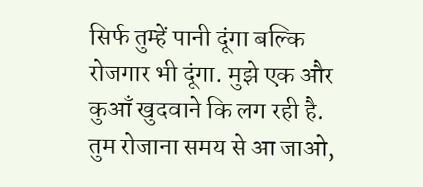सिर्फ तुम्हें पानी दूंगा बल्कि रोजगार भी दूंगा. मुझे एक और कुआँ खुदवाने कि लग रही है. तुम रोजाना समय से आ जाओ,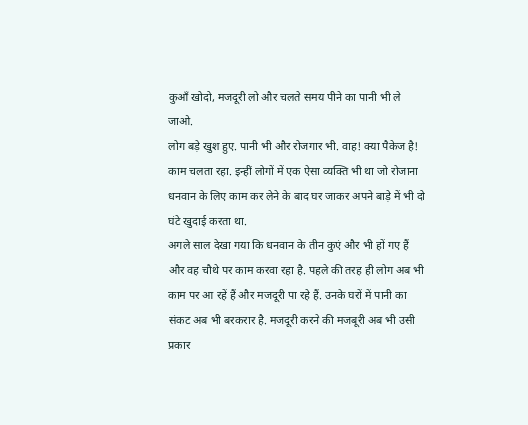कुआँ खोदो, मजदूरी लो और चलते समय पीने का पानी भी ले जाओ.
लोग बड़े खुश हुए. पानी भी और रोजगार भी. वाह! क्या पैकेज है!
काम चलता रहा. इन्हीं लोगों में एक ऐसा व्यक्ति भी था जो रोजाना धनवान के लिए काम कर लेने के बाद घर जाकर अपने बाड़े में भी दो घंटे खुदाई करता था.
अगले साल देखा गया कि धनवान के तीन कुएं और भी हों गए हैं और वह चौथे पर काम करवा रहा है. पहले की तरह ही लोग अब भी काम पर आ रहें हैं और मजदूरी पा रहे हैं. उनके घरों में पानी का संकट अब भी बरकरार है. मजदूरी करने की मजबूरी अब भी उसी प्रकार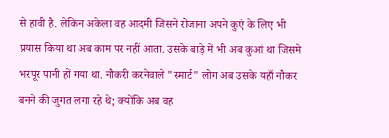से हावी है. लेकिन अकेला वह आदमी जिसने रोजाना अपने कुएं के लिए भी प्रयास किया था अब काम पर नहीं आता. उसके बाड़े में भी अब कुआं था जिसमे भरपूर पानी हों गया था. नौकरी करनेवाले "स्मार्ट" लोग अब उसके यहाँ नौकर बनने की जुगत लगा रहे थे; क्योंकि अब वह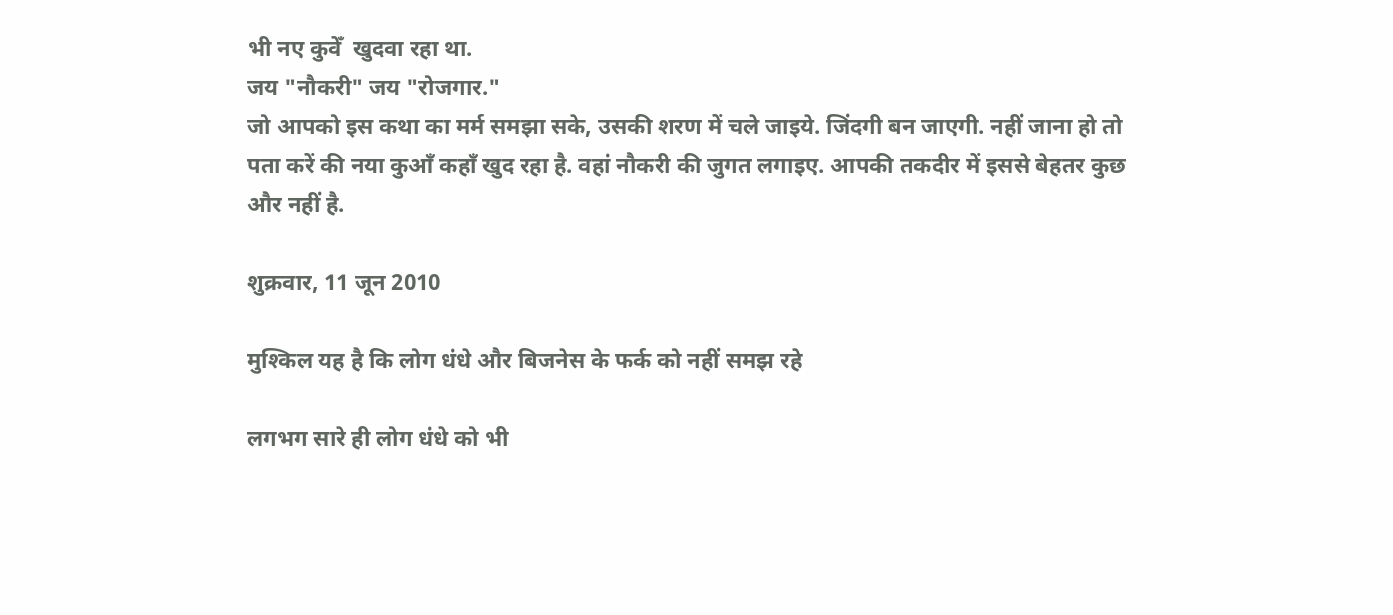भी नए कुवेँ  खुदवा रहा था.
जय "नौकरी" जय "रोजगार."
जो आपको इस कथा का मर्म समझा सके, उसकी शरण में चले जाइये. जिंदगी बन जाएगी. नहीं जाना हो तो पता करें की नया कुआँ कहाँ खुद रहा है. वहां नौकरी की जुगत लगाइए. आपकी तकदीर में इससे बेहतर कुछ और नहीं है.

शुक्रवार, 11 जून 2010

मुश्किल यह है कि लोग धंधे और बिजनेस के फर्क को नहीं समझ रहे

लगभग सारे ही लोग धंधे को भी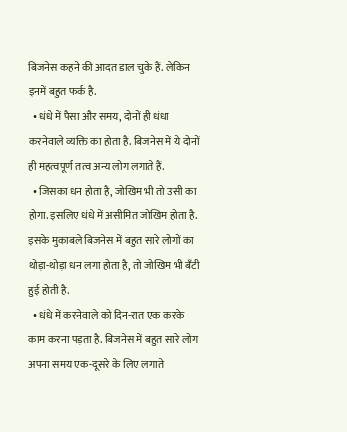बिजनेस कहने की आदत डाल चुके हैं. लेकिन इनमें बहुत फर्क है.
  • धंधे में पैसा और समय, दोनों ही धंधा करनेवाले व्यक्ति का होता है. बिजनेस में ये दोनों ही महत्वपूर्ण तत्व अन्य लोग लगाते हैं.
  • जिसका धन होता है, जोखिम भी तो उसी का होगा. इसलिए धंधे में असीमित जोखिम होता है. इसके मुकाबले बिजनेस में बहुत सारे लोगों का थोड़ा-थोड़ा धन लगा होता है, तो जोखिम भी बँटी हुई होती है.
  • धंधे में करनेवाले को दिन-रात एक करके काम करना पड़ता है. बिजनेस में बहुत सारे लोग अपना समय एक-दूसरे के लिए लगाते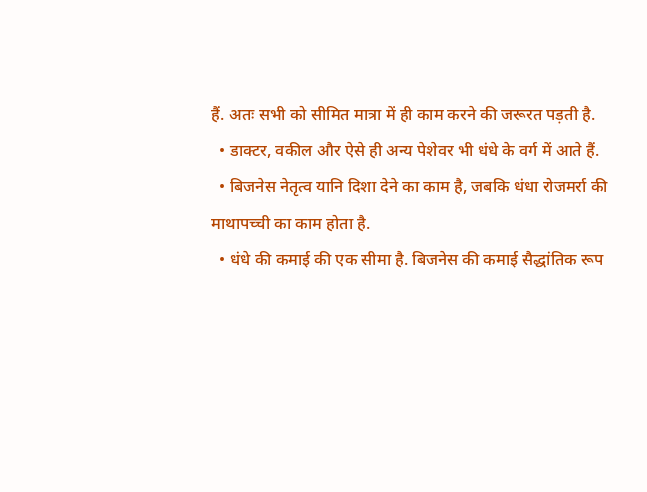हैं. अतः सभी को सीमित मात्रा में ही काम करने की जरूरत पड़ती है.
  • डाक्टर, वकील और ऐसे ही अन्य पेशेवर भी धंधे के वर्ग में आते हैं.
  • बिजनेस नेतृत्व यानि दिशा देने का काम है, जबकि धंधा रोजमर्रा की माथापच्ची का काम होता है.
  • धंधे की कमाई की एक सीमा है. बिजनेस की कमाई सैद्धांतिक रूप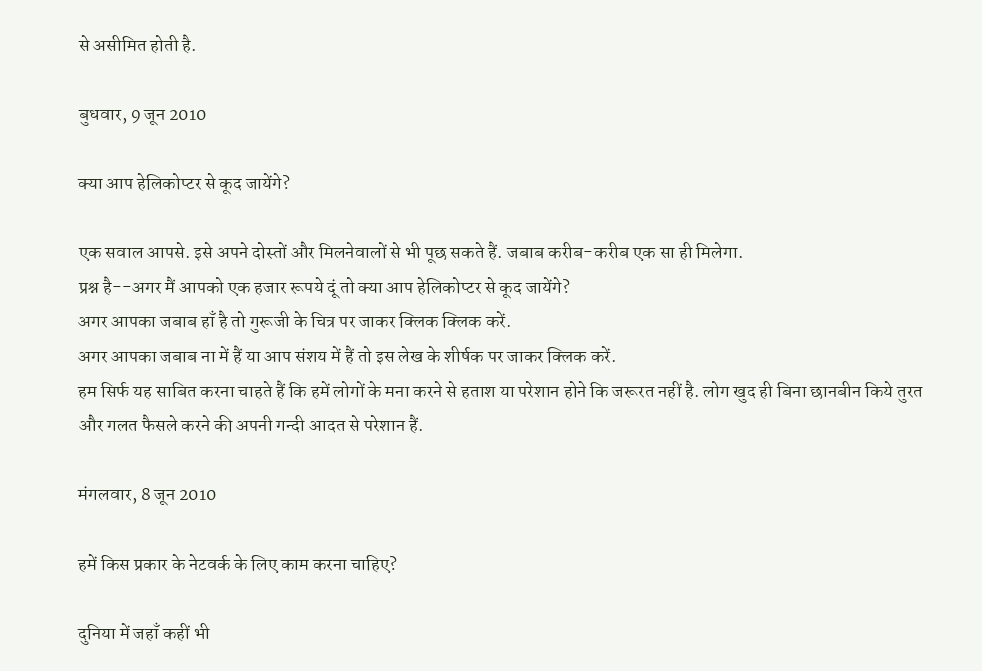से असीमित होती है.

बुधवार, 9 जून 2010

क्या आप हेलिकोप्टर से कूद जायेंगे?

एक सवाल आपसे. इसे अपने दोस्तों और मिलनेवालों से भी पूछ सकते हैं. जबाब करीब-करीब एक सा ही मिलेगा.
प्रश्न है--अगर मैं आपको एक हजार रूपये दूं तो क्या आप हेलिकोप्टर से कूद जायेंगे?
अगर आपका जबाब हाँ है तो गुरूजी के चित्र पर जाकर क्लिक क्लिक करें.
अगर आपका जबाब ना में हैं या आप संशय में हैं तो इस लेख के शीर्षक पर जाकर क्लिक करें.
हम सिर्फ यह साबित करना चाहते हैं कि हमें लोगों के मना करने से हताश या परेशान होने कि जरूरत नहीं है. लोग खुद ही बिना छानबीन किये तुरत और गलत फैसले करने की अपनी गन्दी आदत से परेशान हैं.

मंगलवार, 8 जून 2010

हमें किस प्रकार के नेटवर्क के लिए काम करना चाहिए?

दुनिया में जहाँ कहीं भी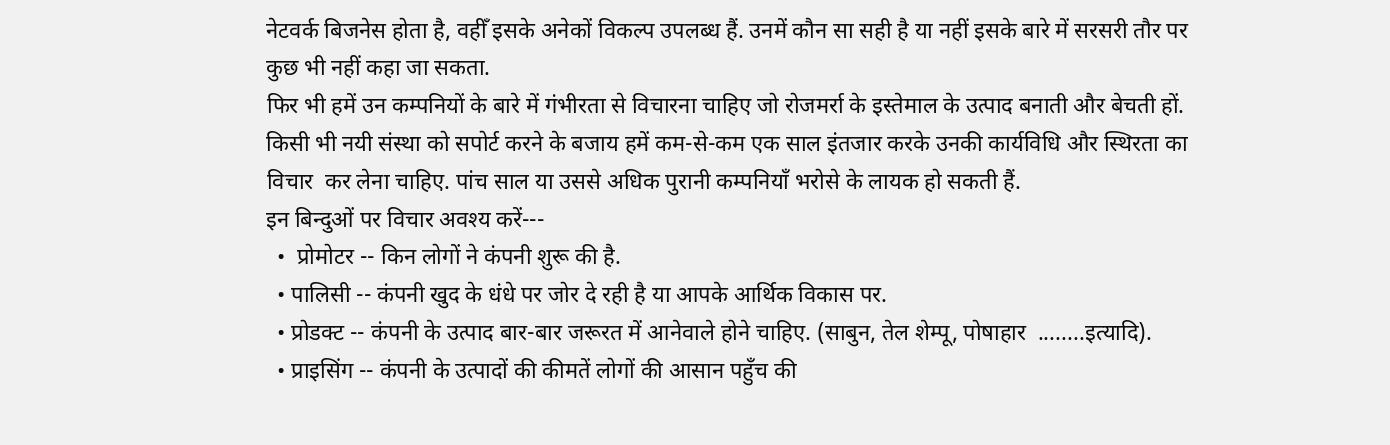नेटवर्क बिजनेस होता है, वहीँ इसके अनेकों विकल्प उपलब्ध हैं. उनमें कौन सा सही है या नहीं इसके बारे में सरसरी तौर पर कुछ भी नहीं कहा जा सकता.
फिर भी हमें उन कम्पनियों के बारे में गंभीरता से विचारना चाहिए जो रोजमर्रा के इस्तेमाल के उत्पाद बनाती और बेचती हों. किसी भी नयी संस्था को सपोर्ट करने के बजाय हमें कम-से-कम एक साल इंतजार करके उनकी कार्यविधि और स्थिरता का विचार  कर लेना चाहिए. पांच साल या उससे अधिक पुरानी कम्पनियाँ भरोसे के लायक हो सकती हैं.
इन बिन्दुओं पर विचार अवश्य करें---
  •  प्रोमोटर -- किन लोगों ने कंपनी शुरू की है.
  • पालिसी -- कंपनी खुद के धंधे पर जोर दे रही है या आपके आर्थिक विकास पर.
  • प्रोडक्ट -- कंपनी के उत्पाद बार-बार जरूरत में आनेवाले होने चाहिए. (साबुन, तेल शेम्पू, पोषाहार  ........इत्यादि).
  • प्राइसिंग -- कंपनी के उत्पादों की कीमतें लोगों की आसान पहुँच की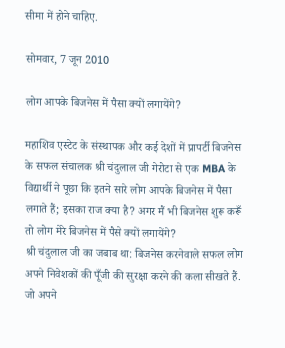सीमा में होने चाहिए.

सोमवार, 7 जून 2010

लोग आपके बिजनेस में पैसा क्यों लगायेंगे?

महाशिव एस्टेट के संस्थापक और कई देशों में प्रापर्टी बिजनेस के सफल संचालक श्री चंदुलाल जी गेरोटा से एक MBA के विद्यार्थी ने पूछा कि इतने सारे लोग आपके बिजनेस में पैसा लगाते हैं; इसका राज क्या है? अगर मैं भी बिजनेस शुरू करूँ तो लोग मेरे बिजनेस में पैसे क्यों लगायेंगे?
श्री चंदुलाल जी का जबाब था: बिजनेस करनेवाले सफल लोग अपने निवेशकों की पूँजी की सुरक्षा करने की कला सीखते हैं. जो अपने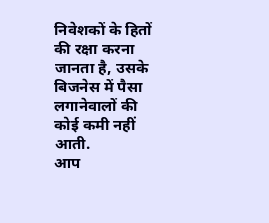निवेशकों के हितों की रक्षा करना जानता है, उसके बिजनेस में पैसा लगानेवालों की कोई कमी नहीं आती.
आप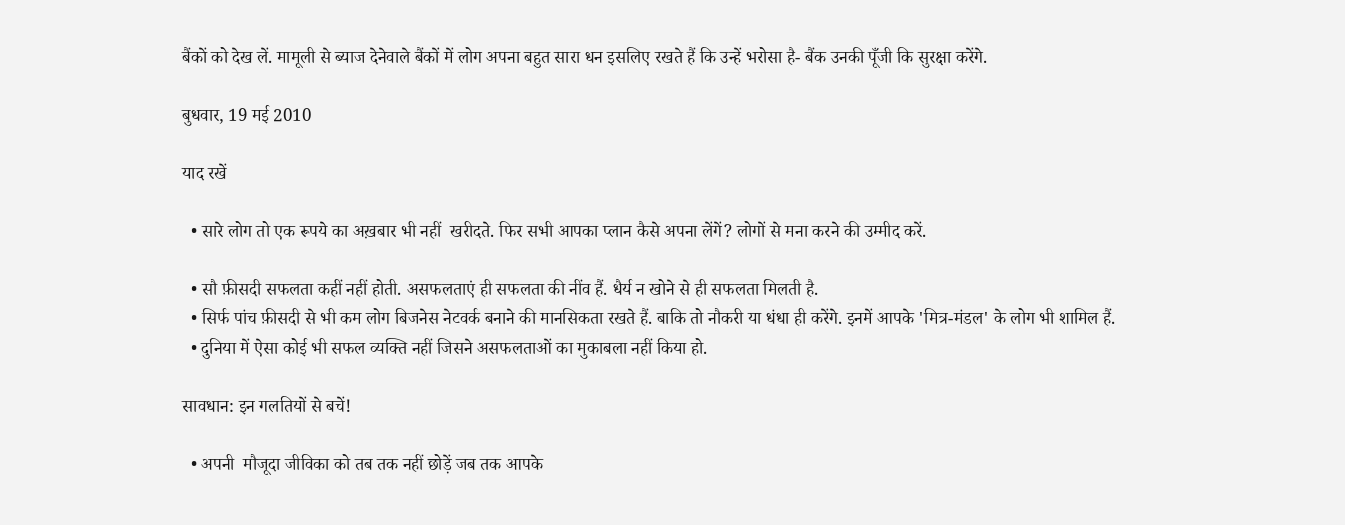बैंकों को देख लें. मामूली से ब्याज देनेवाले बैंकों में लोग अपना बहुत सारा धन इसलिए रखते हैं कि उन्हें भरोसा है- बैंक उनकी पूँजी कि सुरक्षा करेंगे.

बुधवार, 19 मई 2010

याद रखें

  • सारे लोग तो एक रूपये का अख़बार भी नहीं  खरीदते. फिर सभी आपका प्लान कैसे अपना लेंगें? लोगों से मना करने की उम्मीद करें.

  • सौ फ़ीसदी सफलता कहीं नहीं होती. असफलताएं ही सफलता की नींव हैं. धैर्य न खोने से ही सफलता मिलती है.
  • सिर्फ पांच फ़ीसदी से भी कम लोग बिजनेस नेटवर्क बनाने की मानसिकता रखते हैं. बाकि तो नौकरी या धंधा ही करेंगे. इनमें आपके 'मित्र-मंडल' के लोग भी शामिल हैं.
  • दुनिया में ऐसा कोई भी सफल व्यक्ति नहीं जिसने असफलताओं का मुकाबला नहीं किया हो.

सावधान: इन गलतियों से बचें!

  • अपनी  मौजूदा जीविका को तब तक नहीं छोड़ें जब तक आपके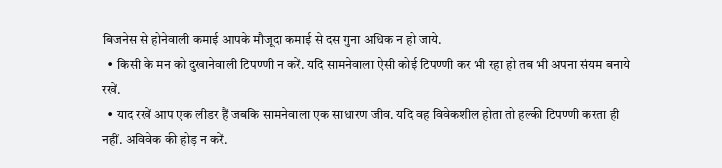बिजनेस से होनेवाली कमाई आपके मौजूदा कमाई से दस गुना अधिक न हो जाये.
  • किसी के मन को दुखानेवाली टिपण्णी न करें. यदि सामनेवाला ऐसी कोई टिपण्णी कर भी रहा हो तब भी अपना संयम बनाये रखें.
  • याद रखें आप एक लीडर हैं जबकि सामनेवाला एक साधारण जीव. यदि वह विवेकशील होता तो हल्की टिपण्णी करता ही नहीं. अविवेक की होड़ न करें.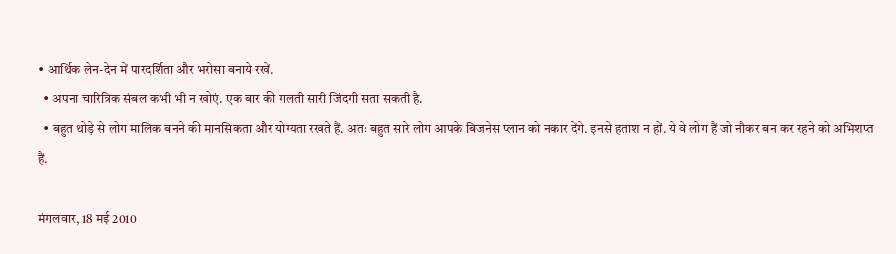• आर्थिक लेन-देन में पारदर्शिता और भरोसा बनाये रखें.
  • अपना चारित्रिक संबल कभी भी न खोएं. एक बार की गलती सारी जिंदगी सता सकती है.
  • बहुत थोड़े से लोग मालिक बनने की मानसिकता और योग्यता रखते हैं. अतः बहुत सारे लोग आपके बिजनेस प्लान को नकार देंगे. इनसे हताश न हों. ये वे लोग हैं जो नौकर बन कर रहने को अभिशप्त हैं.

मंगलवार, 18 मई 2010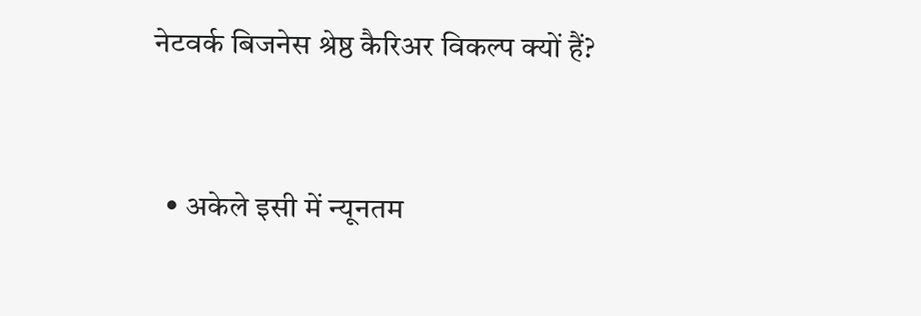नेटवर्क बिजनेस श्रेष्ठ कैरिअर विकल्प क्यों हैं?


  • अकेले इसी में न्यूनतम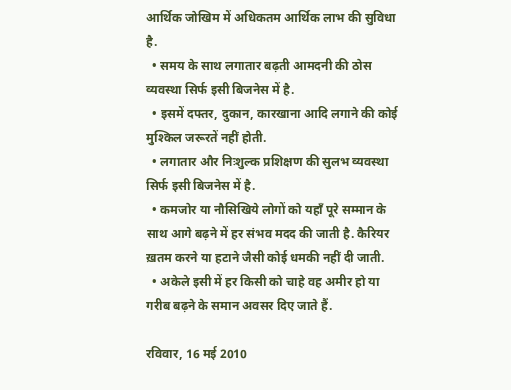आर्थिक जोखिम में अधिकतम आर्थिक लाभ की सुविधा है.
  • समय के साथ लगातार बढ़ती आमदनी की ठोस व्यवस्था सिर्फ इसी बिजनेस में है.
  • इसमें दफ्तर, दुकान, कारखाना आदि लगाने की कोई मुश्किल जरूरतें नहीं होती.
  • लगातार और निःशुल्क प्रशिक्षण की सुलभ व्यवस्था सिर्फ इसी बिजनेस में है.
  • कमजोर या नौसिखिये लोगों को यहाँ पूरे सम्मान के साथ आगे बढ़ने में हर संभव मदद की जाती है. कैरियर ख़तम करने या हटाने जैसी कोई धमकी नहीं दी जाती.
  • अकेले इसी में हर किसी को चाहे वह अमीर हो या गरीब बढ़ने के समान अवसर दिए जाते हैं.

रविवार, 16 मई 2010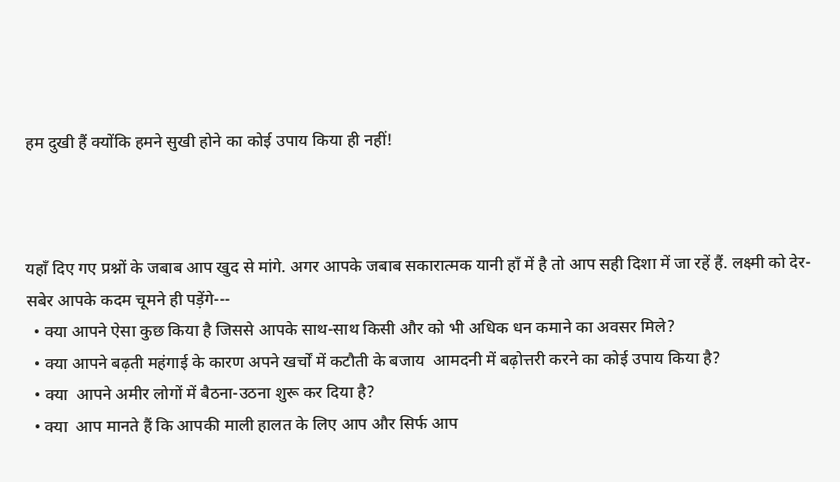हम दुखी हैं क्योंकि हमने सुखी होने का कोई उपाय किया ही नहीं!



यहाँ दिए गए प्रश्नों के जबाब आप खुद से मांगे. अगर आपके जबाब सकारात्मक यानी हाँ में है तो आप सही दिशा में जा रहें हैं. लक्ष्मी को देर-सबेर आपके कदम चूमने ही पड़ेंगे---
  • क्या आपने ऐसा कुछ किया है जिससे आपके साथ-साथ किसी और को भी अधिक धन कमाने का अवसर मिले?
  • क्या आपने बढ़ती महंगाई के कारण अपने खर्चों में कटौती के बजाय  आमदनी में बढ़ोत्तरी करने का कोई उपाय किया है?
  • क्या  आपने अमीर लोगों में बैठना-उठना शुरू कर दिया है?
  • क्या  आप मानते हैं कि आपकी माली हालत के लिए आप और सिर्फ आप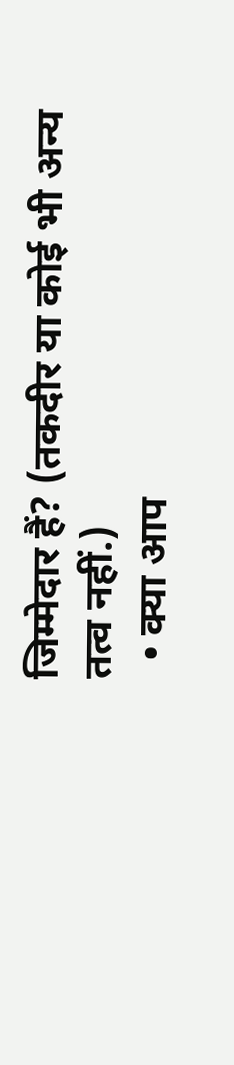जिम्मेदार हैं? (तकदीर या कोई भी अन्य तत्व नहीं.)
  • क्या आप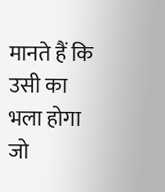मानते हैं कि उसी का भला होगा जो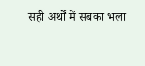सही अर्थों में सबका भला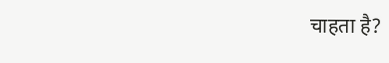चाहता है?